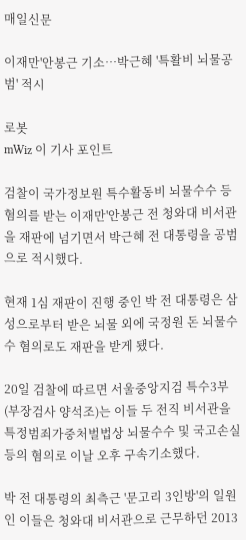매일신문

이재만'안봉근 기소…박근혜 '특활비 뇌물공범' 적시

로봇
mWiz 이 기사 포인트

검찰이 국가정보원 특수활동비 뇌물수수 등 혐의를 받는 이재만'안봉근 전 청와대 비서관을 재판에 넘기면서 박근혜 전 대통령을 공범으로 적시했다.

현재 1심 재판이 진행 중인 박 전 대통령은 삼성으로부터 받은 뇌물 외에 국정원 돈 뇌물수수 혐의로도 재판을 받게 됐다.

20일 검찰에 따르면 서울중앙지검 특수3부(부장검사 양석조)는 이들 두 전직 비서관을 특정범죄가중처벌법상 뇌물수수 및 국고손실 등의 혐의로 이날 오후 구속기소했다.

박 전 대통령의 최측근 '문고리 3인방'의 일원인 이들은 청와대 비서관으로 근무하던 2013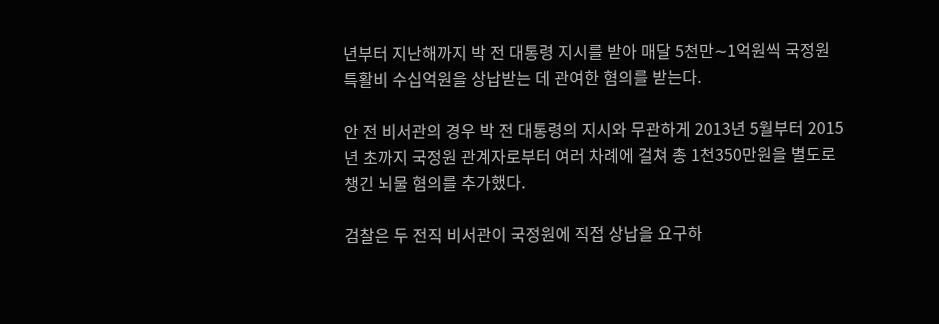년부터 지난해까지 박 전 대통령 지시를 받아 매달 5천만∼1억원씩 국정원 특활비 수십억원을 상납받는 데 관여한 혐의를 받는다.

안 전 비서관의 경우 박 전 대통령의 지시와 무관하게 2013년 5월부터 2015년 초까지 국정원 관계자로부터 여러 차례에 걸쳐 총 1천350만원을 별도로 챙긴 뇌물 혐의를 추가했다.

검찰은 두 전직 비서관이 국정원에 직접 상납을 요구하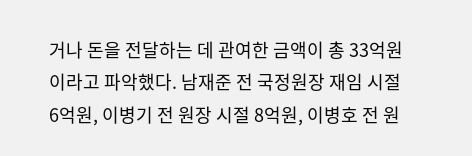거나 돈을 전달하는 데 관여한 금액이 총 33억원이라고 파악했다. 남재준 전 국정원장 재임 시절 6억원, 이병기 전 원장 시절 8억원, 이병호 전 원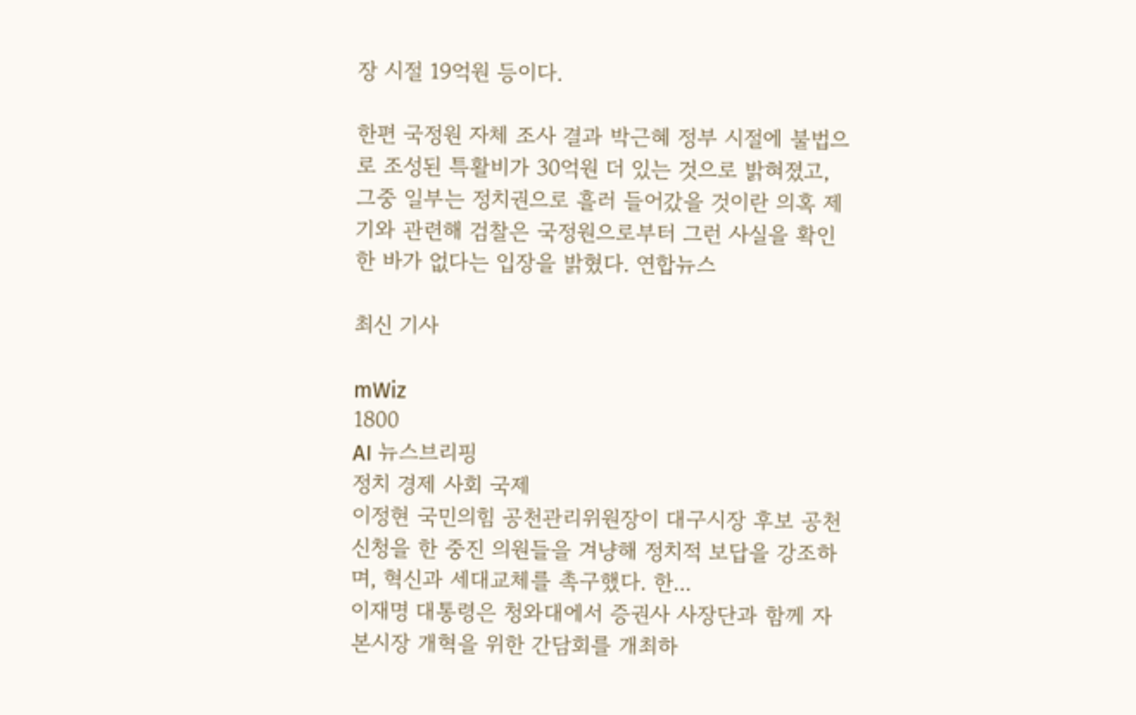장 시절 19억원 등이다.

한편 국정원 자체 조사 결과 박근혜 정부 시절에 불법으로 조성된 특활비가 30억원 더 있는 것으로 밝혀졌고, 그중 일부는 정치권으로 흘러 들어갔을 것이란 의혹 제기와 관련해 검찰은 국정원으로부터 그런 사실을 확인한 바가 없다는 입장을 밝혔다. 연합뉴스

최신 기사

mWiz
1800
AI 뉴스브리핑
정치 경제 사회 국제
이정현 국민의힘 공천관리위원장이 대구시장 후보 공천 신청을 한 중진 의원들을 겨냥해 정치적 보답을 강조하며, 혁신과 세대교체를 촉구했다. 한...
이재명 대통령은 청와대에서 증권사 사장단과 함께 자본시장 개혁을 위한 간담회를 개최하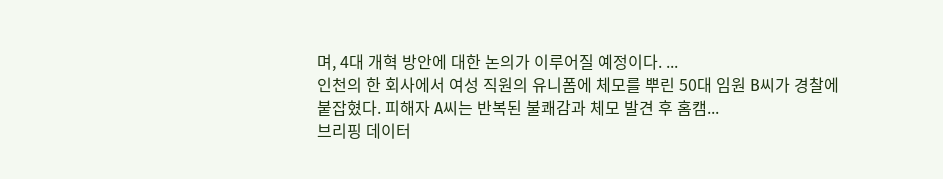며, 4대 개혁 방안에 대한 논의가 이루어질 예정이다. ...
인천의 한 회사에서 여성 직원의 유니폼에 체모를 뿌린 50대 임원 B씨가 경찰에 붙잡혔다. 피해자 A씨는 반복된 불쾌감과 체모 발견 후 홈캠...
브리핑 데이터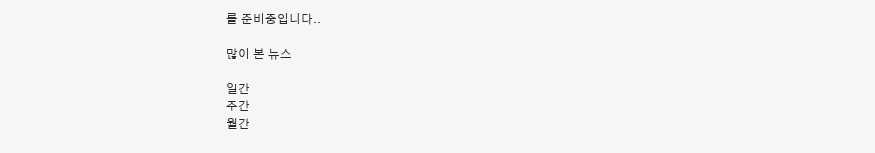를 준비중입니다..

많이 본 뉴스

일간
주간
월간